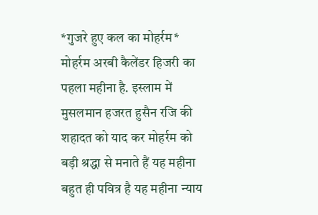*गुजरे हुए कल का मोहर्रम*
मोहर्रम अरबी कैलेंडर हिजरी का पहला महीना है. इस्लाम में मुसलमान हजरत हुसैन रजि की शहादत को याद कर मोहर्रम को बड़ी श्रद्धा से मनाते हैं यह महीना बहुत ही पवित्र है यह महीना न्याय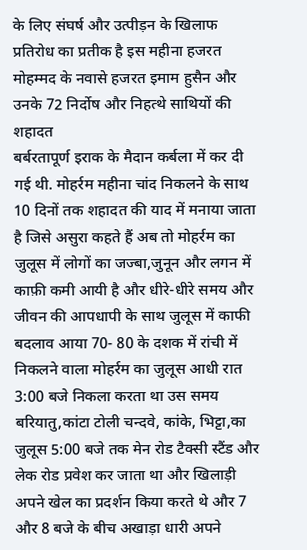के लिए संघर्ष और उत्पीड़न के खिलाफ प्रतिरोध का प्रतीक है इस महीना हजरत मोहम्मद के नवासे हजरत इमाम हुसैन और उनके 72 निर्दोष और निहत्थे साथियों की शहादत
बर्बरतापूर्ण इराक के मैदान कर्बला में कर दी गई थी. मोहर्रम महीना चांद निकलने के साथ 10 दिनों तक शहादत की याद में मनाया जाता है जिसे असुरा कहते हैं अब तो मोहर्रम का जुलूस में लोगों का जज्बा,जुनून और लगन में काफ़ी कमी आयी है और धीरे-धीरे समय और जीवन की आपधापी के साथ जुलूस में काफी बदलाव आया 70- 80 के दशक में रांची में निकलने वाला मोहर्रम का जुलूस आधी रात 3:00 बजे निकला करता था उस समय बरियातु,कांटा टोली चन्दवे, कांके, भिट्टा,का जुलूस 5:00 बजे तक मेन रोड टैक्सी स्टैंड और लेक रोड प्रवेश कर जाता था और खिलाड़ी अपने खेल का प्रदर्शन किया करते थे और 7 और 8 बजे के बीच अखाड़ा धारी अपने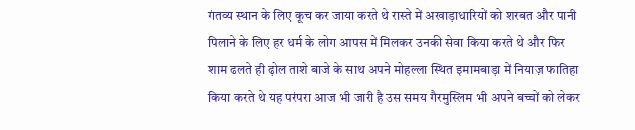गंतव्य स्थान के लिए कूच कर जाया करते थे रास्ते में अखाड़ाधारियों को शरबत और पानी पिलाने के लिए हर धर्म के लोग आपस में मिलकर उनकी सेवा किया करते थे और फिर शाम ढलते ही ढ़ोल ताशे बाजे के साथ अपने मोहल्ला स्थित इमामबाड़ा में नियाज़ फातिहा किया करते थे यह परंपरा आज भी जारी है उस समय गैरमुस्लिम भी अपने बच्चों को लेकर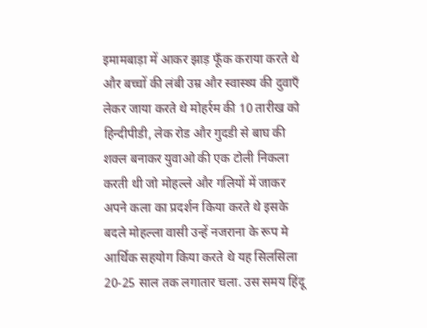इमामबाड़ा में आकर झाड़ फूँक कराया करते थे और बच्चों की लंबी उम्र और स्वास्थ्य की दुवाएँ लेकर जाया करते थे मोहर्रम की 10 तारीख को हिन्दीपीडी, लेक रोड और गुदडी से बाघ की शक्ल बनाकर युवाओ की एक टोली निकला करती थी जो मोहल्ले और गलियों में जाकर अपने कला का प्रदर्शन किया करते थे इसके बदले मोहल्ला वासी उन्हें नजराना के रूप मे आर्थिक सहयोग किया करते थे यह सिलसिला 20-25 साल तक लगातार चला. उस समय हिंदू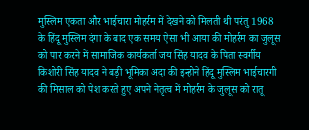मुस्लिम एकता और भाईचारा मोहर्रम में देखने को मिलती थी परंतु 1968 के हिंदू मुस्लिम दंगा के बाद एक समय ऐसा भी आया की मोहर्रम का जुलूस को पार करने में सामाजिक कार्यकर्ता जय सिंह यादव के पिता स्वर्गीय किशोरी सिंह यादव ने बड़ी भूमिका अदा की इन्होने हिंदू मुस्लिम भाईचारगी की मिसाल को पेश करते हुए अपने नेतृत्व में मोहर्रम के जुलूस को रातू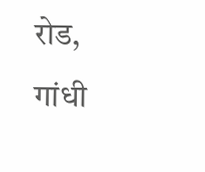रोड, गांधी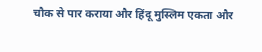चौक से पार कराया और हिंदू मुस्लिम एकता और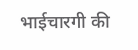भाईचारगी की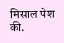मिसाल पेश की.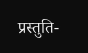प्रस्तुति-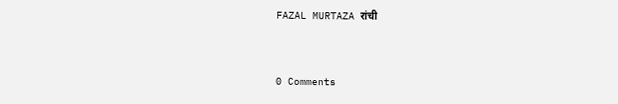FAZAL MURTAZA रांची


0 Comments